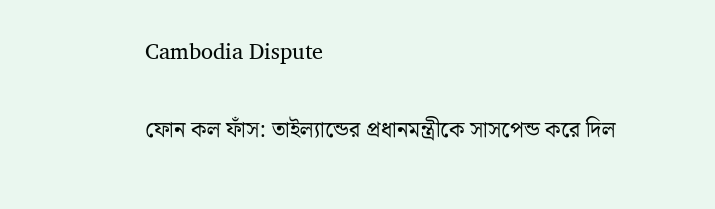Cambodia Dispute

ফোন কল ফাঁস: তাইল্যান্ডের প্রধানমন্ত্রীকে সাসপেন্ড করে দিল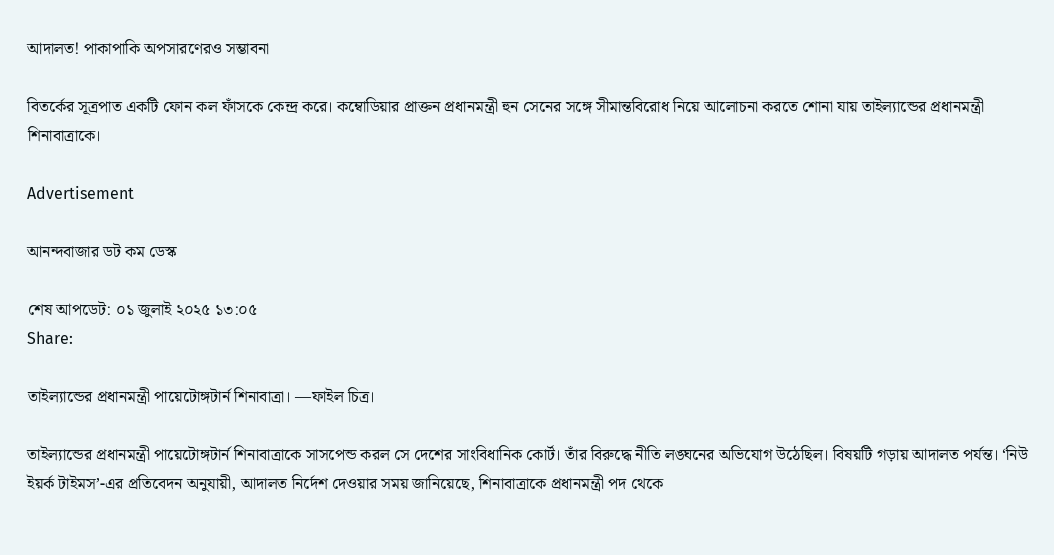আদালত! পাকাপাকি অপসারণেরও সম্ভাবনা

বিতর্কের সূত্রপাত একটি ফোন কল ফাঁসকে কেন্দ্র করে। কম্বোডিয়ার প্রাক্তন প্রধানমন্ত্রী হুন সেনের সঙ্গে সীমান্তবিরোধ নিয়ে আলোচনা করতে শোনা যায় তাইল্যান্ডের প্রধানমন্ত্রী শিনাবাত্রাকে।

Advertisement

আনন্দবাজার ডট কম ডেস্ক

শেষ আপডেট: ০১ জুলাই ২০২৫ ১৩:০৫
Share:

তাইল্যান্ডের প্রধানমন্ত্রী পায়েটোঙ্গটার্ন শিনাবাত্রা। —ফাইল চিত্র।

তাইল্যান্ডের প্রধানমন্ত্রী পায়েটোঙ্গটার্ন শিনাবাত্রাকে সাসপেন্ড করল সে দেশের সাংবিধানিক কোর্ট। তাঁর বিরুদ্ধে নীতি লঙ্ঘনের অভিযোগ উঠেছিল। বিষয়টি গড়ায় আদালত পর্যন্ত। ‘নিউ ইয়র্ক টাইমস’-এর প্রতিবেদন অনুযায়ী, আদালত নির্দেশ দেওয়ার সময় জানিয়েছে, শিনাবাত্রাকে প্রধানমন্ত্রী পদ থেকে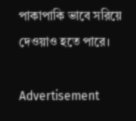পাকাপাকি ভাবে সরিয়ে দেওয়াও হতে পারে।

Advertisement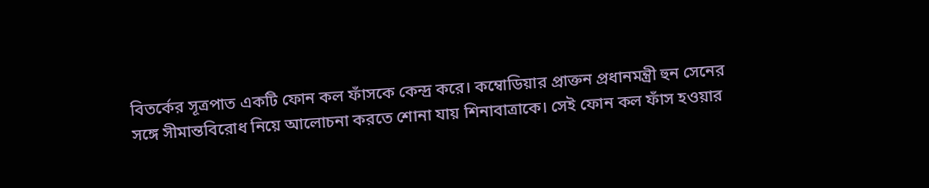বিতর্কের সূত্রপাত একটি ফোন কল ফাঁসকে কেন্দ্র করে। কম্বোডিয়ার প্রাক্তন প্রধানমন্ত্রী হুন সেনের সঙ্গে সীমান্তবিরোধ নিয়ে আলোচনা করতে শোনা যায় শিনাবাত্রাকে। সেই ফোন কল ফাঁস হওয়ার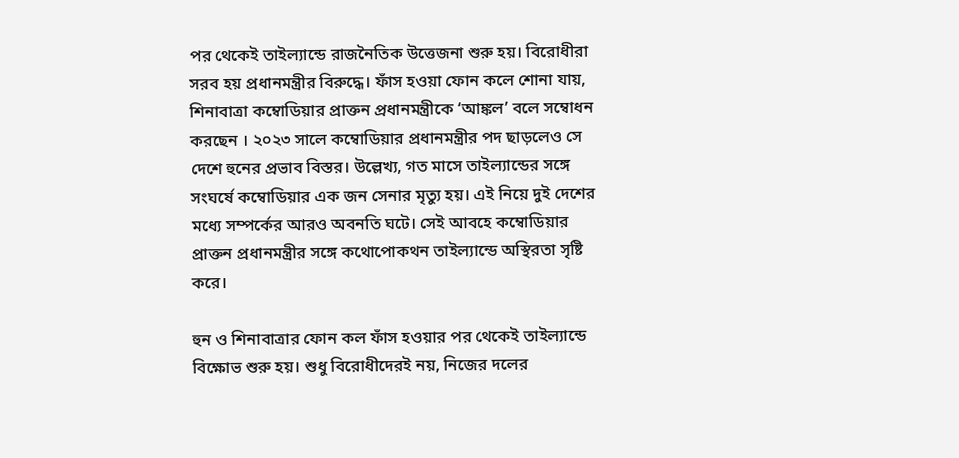পর থেকেই তাইল্যান্ডে রাজনৈতিক উত্তেজনা শুরু হয়। বিরোধীরা সরব হয় প্রধানমন্ত্রীর বিরুদ্ধে। ফাঁস হওয়া ফোন কলে শোনা যায়, শিনাবাত্রা কম্বোডিয়ার প্রাক্তন প্রধানমন্ত্রীকে ‘আঙ্কল’ বলে সম্বোধন করছেন । ২০২৩ সালে কম্বোডিয়ার প্রধানমন্ত্রীর পদ ছাড়লেও সে দেশে হুনের প্রভাব বিস্তর। উল্লেখ্য, গত মাসে তাইল্যান্ডের সঙ্গে সংঘর্ষে কম্বোডিয়ার এক জন সেনার মৃত্যু হয়। এই নিয়ে দুই দেশের মধ্যে সম্পর্কের আরও অবনতি ঘটে। সেই আবহে কম্বোডিয়ার প্রাক্তন প্রধানমন্ত্রীর সঙ্গে কথোপোকথন তাইল্যান্ডে অস্থিরতা সৃষ্টি করে।

হুন ও শিনাবাত্রার ফোন কল ফাঁস হওয়ার পর থেকেই তাইল্যান্ডে বিক্ষোভ শুরু হয়। শুধু বিরোধীদেরই নয়, নিজের দলের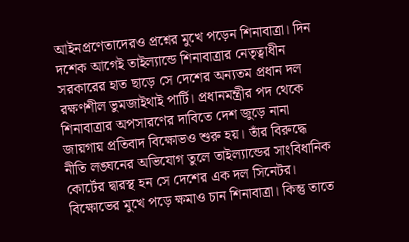আইনপ্রণেতাদেরও প্রশ্নের মুখে পড়েন শিনাবাত্রা। দিন দশেক আগেই তাইল্যান্ডে শিনাবাত্রার নেতৃত্বাধীন সরকারের হাত ছাড়ে সে দেশের অন্যতম প্রধান দল রক্ষণশীল ভুমজাইথাই পার্টি। প্রধানমন্ত্রীর পদ থেকে শিনাবাত্রার অপসারণের দাবিতে দেশ জুড়ে নানা জায়গায় প্রতিবাদ বিক্ষোভও শুরু হয়। তাঁর বিরুদ্ধে নীতি লঙ্ঘনের অভিযোগ তুলে তাইল্যান্ডের সাংবিধানিক কোর্টের দ্বারস্থ হন সে দেশের এক দল সিনেটর। বিক্ষোভের মুখে পড়ে ক্ষমাও চান শিনাবাত্রা। কিন্তু তাতে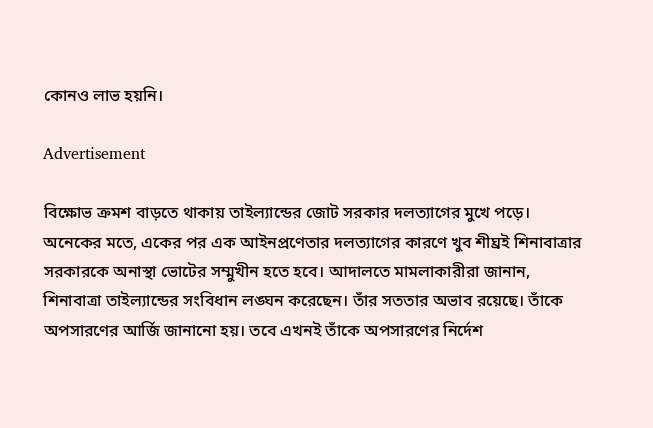কোনও লাভ হয়নি।

Advertisement

বিক্ষোভ ক্রমশ বাড়তে থাকায় তাইল্যান্ডের জোট সরকার দলত্যাগের মুখে পড়ে। অনেকের মতে, একের পর এক আইনপ্রণেতার দলত্যাগের কারণে খুব শীঘ্রই শিনাবাত্রার সরকারকে অনাস্থা ভোটের সম্মুখীন হতে হবে। আদালতে মামলাকারীরা জানান, শিনাবাত্রা তাইল্যান্ডের সংবিধান লঙ্ঘন করেছেন। তাঁর সততার অভাব রয়েছে। তাঁকে অপসারণের আর্জি জানানো হয়। তবে এখনই তাঁকে অপসারণের নির্দেশ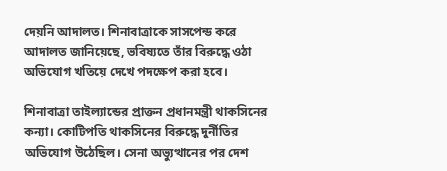দেয়নি আদালত। শিনাবাত্রাকে সাসপেন্ড করে আদালত জানিয়েছে, ভবিষ্যতে তাঁর বিরুদ্ধে ওঠা অভিযোগ খতিয়ে দেখে পদক্ষেপ করা হবে।

শিনাবাত্রা তাইল্যান্ডের প্রাক্তন প্রধানমন্ত্রী থাকসিনের কন্যা। কোটিপতি থাকসিনের বিরুদ্ধে দুর্নীতির অভিযোগ উঠেছিল। সেনা অভ্যুত্থানের পর দেশ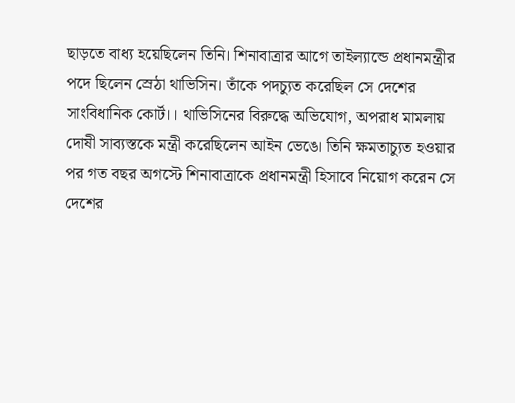ছাড়তে বাধ্য হয়েছিলেন তিনি। শিনাবাত্রার আগে তাইল্যান্ডে প্রধানমন্ত্রীর পদে ছিলেন স্রেঠা থাভিসিন। তাঁকে পদচ্যুত করেছিল সে দেশের সাংবিধানিক কোর্ট।। থাভিসিনের বিরুদ্ধে অভিযোগ, অপরাধ মামলায় দোষী সাব্যস্তকে মন্ত্রী করেছিলেন আইন ভেঙে। তিনি ক্ষমতাচ্যুত হওয়ার পর গত বছর অগস্টে শিনাবাত্রাকে প্রধানমন্ত্রী হিসাবে নিয়োগ করেন সে দেশের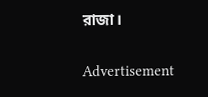রাজা।

Advertisement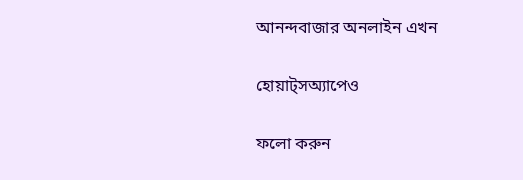আনন্দবাজার অনলাইন এখন

হোয়াট্‌সঅ্যাপেও

ফলো করুন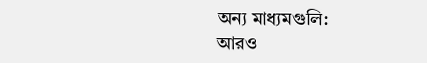অন্য মাধ্যমগুলি:
আরও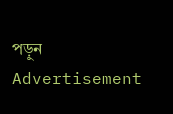পড়ুন
Advertisement